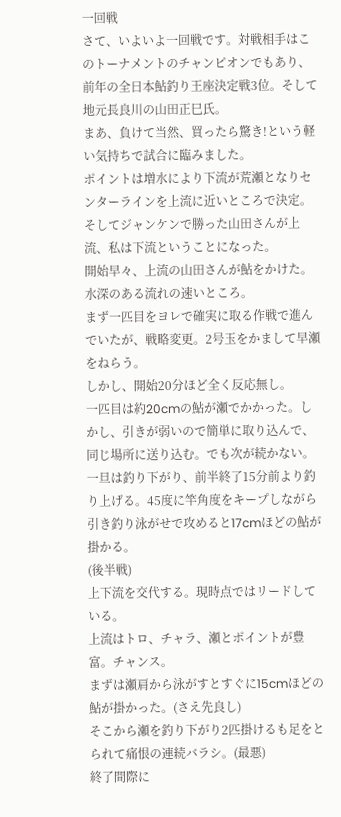一回戦
さて、いよいよ一回戦です。対戦相手はこのトーナメントのチャンピオンでもあり、前年の全日本鮎釣り王座決定戦3位。そして地元長良川の山田正巳氏。
まあ、負けて当然、買ったら驚き!という軽い気持ちで試合に臨みました。
ポイントは増水により下流が荒瀬となりセンターラインを上流に近いところで決定。
そしてジャンケンで勝った山田さんが上流、私は下流ということになった。
開始早々、上流の山田さんが鮎をかけた。水深のある流れの速いところ。
まず一匹目をヨレで確実に取る作戦で進んでいたが、戦略変更。2号玉をかまして早瀬をねらう。
しかし、開始20分ほど全く反応無し。
一匹目は約20cmの鮎が瀬でかかった。しかし、引きが弱いので簡単に取り込んで、同じ場所に送り込む。でも次が続かない。
一旦は釣り下がり、前半終了15分前より釣り上げる。45度に竿角度をキープしながら引き釣り泳がせで攻めると17cmほどの鮎が掛かる。
(後半戦)
上下流を交代する。現時点ではリードしている。
上流はトロ、チャラ、瀬とポイントが豊富。チャンス。
まずは瀬肩から泳がすとすぐに15cmほどの鮎が掛かった。(さえ先良し)
そこから瀬を釣り下がり2匹掛けるも足をとられて痛恨の連続バラシ。(最悪)
終了間際に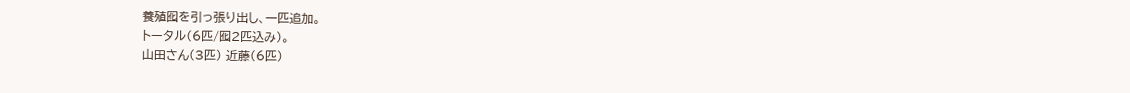養殖囮を引っ張り出し、一匹追加。
トータル(6匹/囮2匹込み)。
山田さん(3匹) 近藤(6匹)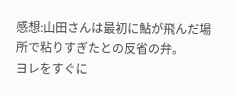感想:山田さんは最初に鮎が飛んだ場所で粘りすぎたとの反省の弁。
ヨレをすぐに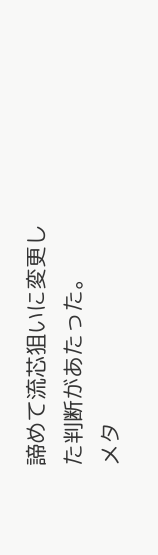諦めて流芯狙いに変更した判断があたった。
メタ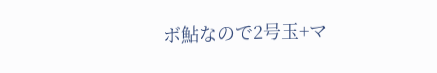ボ鮎なので2号玉+マ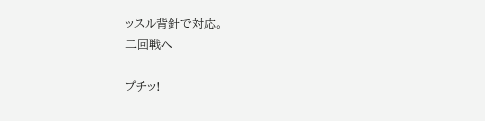ッスル背針で対応。
二回戦へ

プチッ!